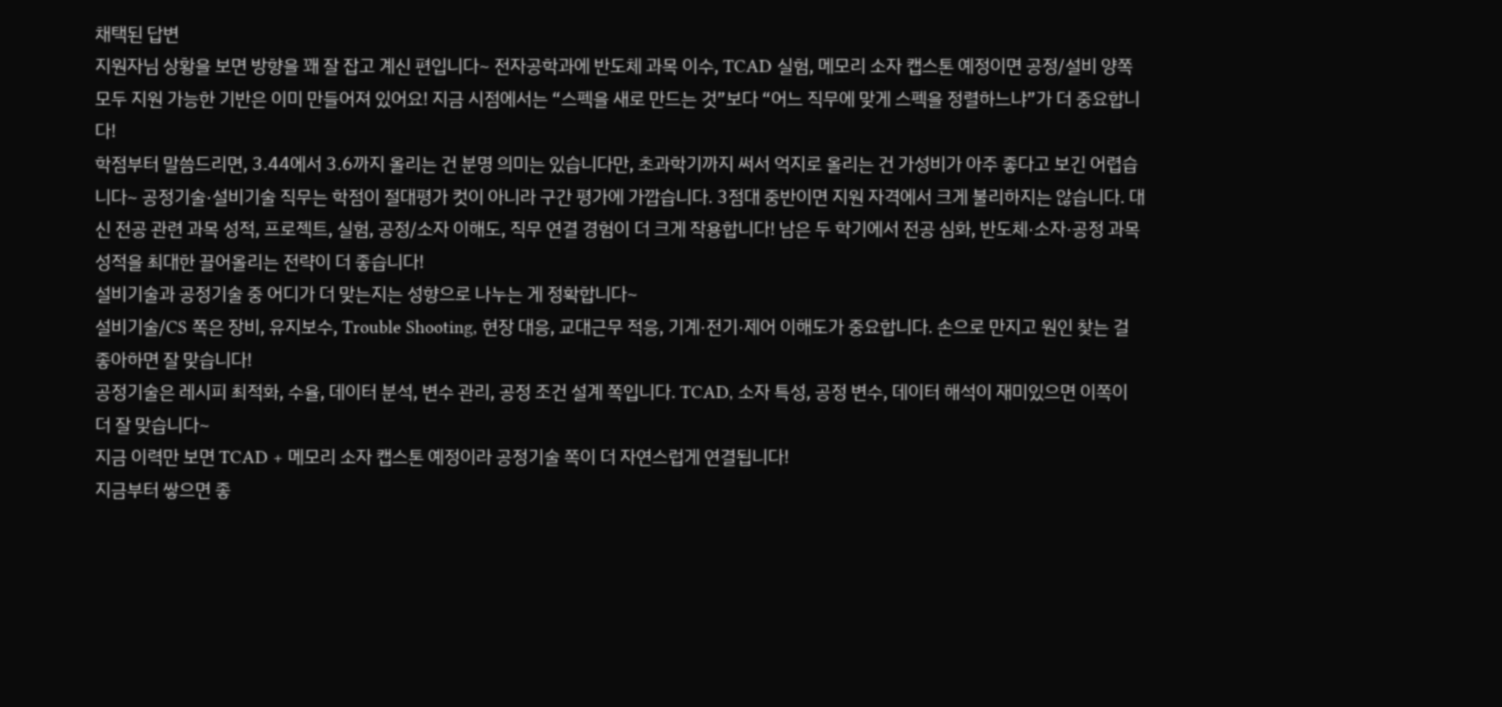채택된 답변
지원자님 상황을 보면 방향을 꽤 잘 잡고 계신 편입니다~ 전자공학과에 반도체 과목 이수, TCAD 실험, 메모리 소자 캡스톤 예정이면 공정/설비 양쪽 모두 지원 가능한 기반은 이미 만들어져 있어요! 지금 시점에서는 “스펙을 새로 만드는 것”보다 “어느 직무에 맞게 스펙을 정렬하느냐”가 더 중요합니다!
학점부터 말씀드리면, 3.44에서 3.6까지 올리는 건 분명 의미는 있습니다만, 초과학기까지 써서 억지로 올리는 건 가성비가 아주 좋다고 보긴 어렵습니다~ 공정기술·설비기술 직무는 학점이 절대평가 컷이 아니라 구간 평가에 가깝습니다. 3점대 중반이면 지원 자격에서 크게 불리하지는 않습니다. 대신 전공 관련 과목 성적, 프로젝트, 실험, 공정/소자 이해도, 직무 연결 경험이 더 크게 작용합니다! 남은 두 학기에서 전공 심화, 반도체·소자·공정 과목 성적을 최대한 끌어올리는 전략이 더 좋습니다!
설비기술과 공정기술 중 어디가 더 맞는지는 성향으로 나누는 게 정확합니다~
설비기술/CS 쪽은 장비, 유지보수, Trouble Shooting, 현장 대응, 교대근무 적응, 기계·전기·제어 이해도가 중요합니다. 손으로 만지고 원인 찾는 걸 좋아하면 잘 맞습니다!
공정기술은 레시피 최적화, 수율, 데이터 분석, 변수 관리, 공정 조건 설계 쪽입니다. TCAD, 소자 특성, 공정 변수, 데이터 해석이 재미있으면 이쪽이 더 잘 맞습니다~
지금 이력만 보면 TCAD + 메모리 소자 캡스톤 예정이라 공정기술 쪽이 더 자연스럽게 연결됩니다!
지금부터 쌓으면 좋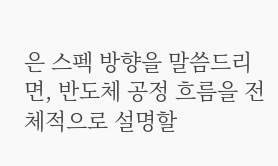은 스펙 방향을 말씀드리면, 반도체 공정 흐름을 전체적으로 설명할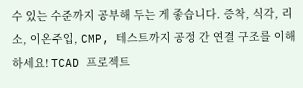수 있는 수준까지 공부해 두는 게 좋습니다. 증착, 식각, 리소, 이온주입, CMP, 테스트까지 공정 간 연결 구조를 이해하세요! TCAD 프로젝트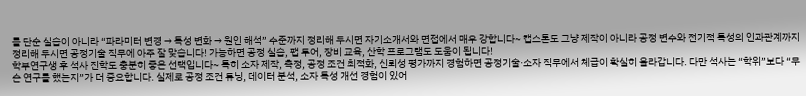를 단순 실습이 아니라 “파라미터 변경 → 특성 변화 → 원인 해석” 수준까지 정리해 두시면 자기소개서와 면접에서 매우 강합니다~ 캡스톤도 그냥 제작이 아니라 공정 변수와 전기적 특성의 인과관계까지 정리해 두시면 공정기술 직무에 아주 잘 맞습니다! 가능하면 공정 실습, 팹 투어, 장비 교육, 산학 프로그램도 도움이 됩니다!
학부연구생 후 석사 진학도 충분히 좋은 선택입니다~ 특히 소자 제작, 측정, 공정 조건 최적화, 신뢰성 평가까지 경험하면 공정기술·소자 직무에서 체급이 확실히 올라갑니다. 다만 석사는 “학위”보다 “무슨 연구를 했는지”가 더 중요합니다. 실제로 공정 조건 튜닝, 데이터 분석, 소자 특성 개선 경험이 있어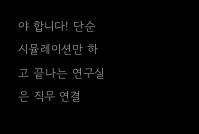야 합니다! 단순 시뮬레이션만 하고 끝나는 연구실은 직무 연결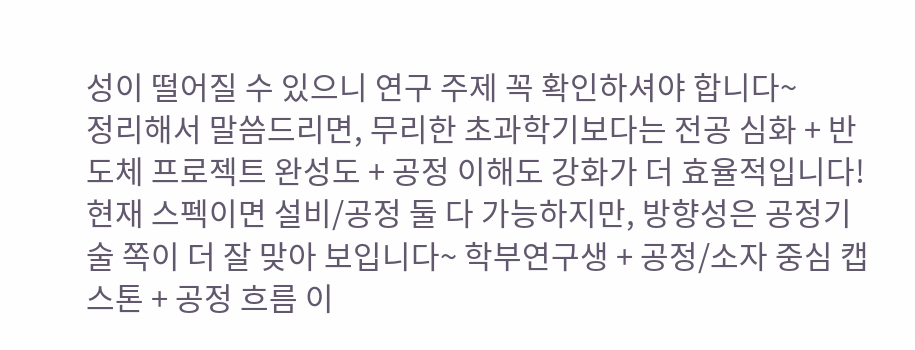성이 떨어질 수 있으니 연구 주제 꼭 확인하셔야 합니다~
정리해서 말씀드리면, 무리한 초과학기보다는 전공 심화 + 반도체 프로젝트 완성도 + 공정 이해도 강화가 더 효율적입니다! 현재 스펙이면 설비/공정 둘 다 가능하지만, 방향성은 공정기술 쪽이 더 잘 맞아 보입니다~ 학부연구생 + 공정/소자 중심 캡스톤 + 공정 흐름 이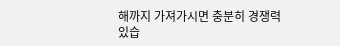해까지 가져가시면 충분히 경쟁력 있습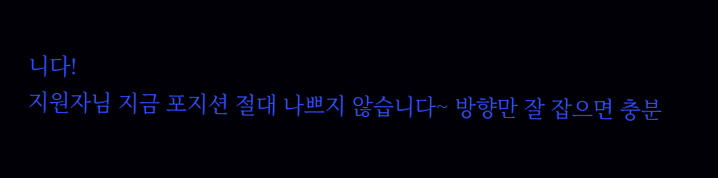니다!
지원자님 지금 포지션 절대 나쁘지 않습니다~ 방향만 잘 잡으면 충분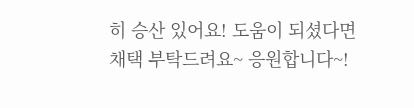히 승산 있어요! 도움이 되셨다면 채택 부탁드려요~ 응원합니다~!